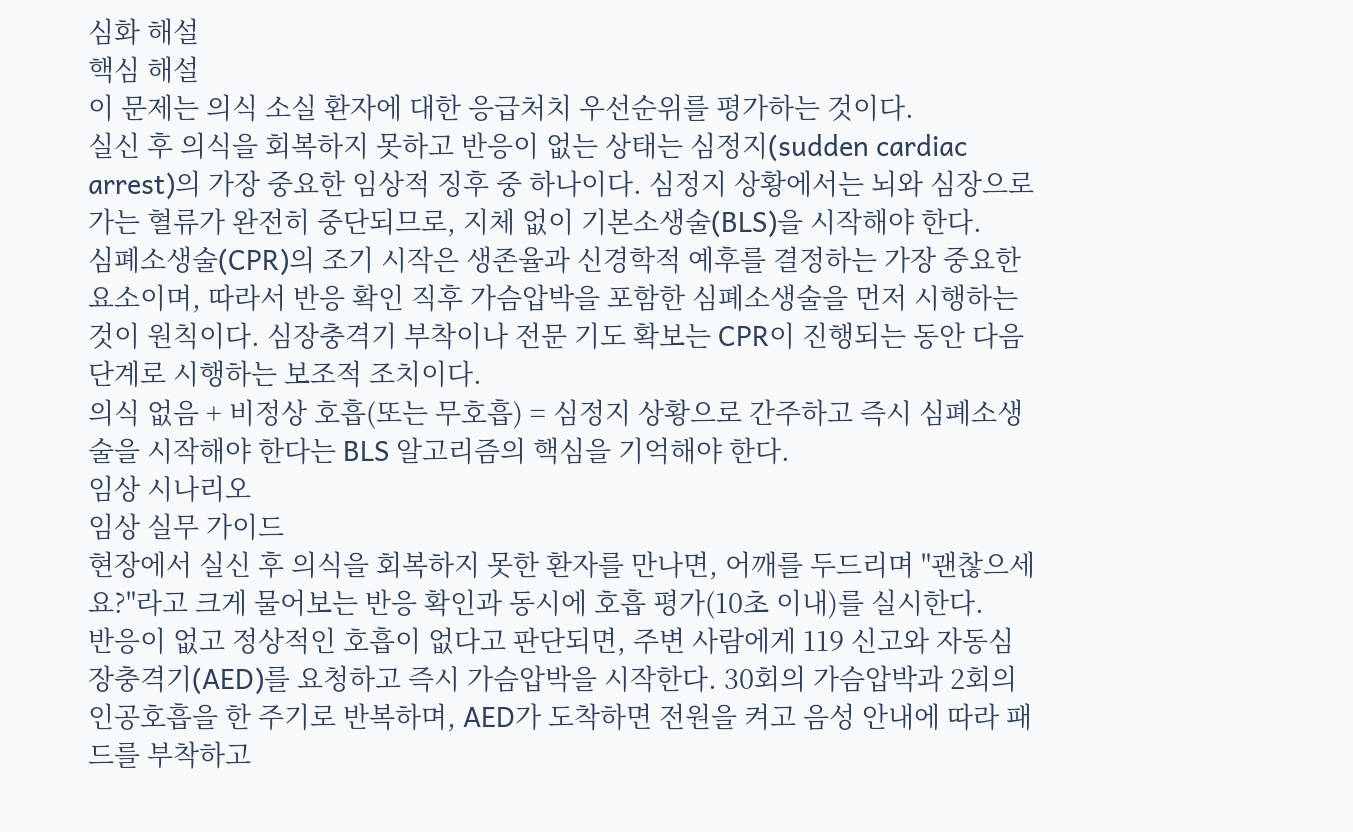심화 해설
핵심 해설
이 문제는 의식 소실 환자에 대한 응급처치 우선순위를 평가하는 것이다.
실신 후 의식을 회복하지 못하고 반응이 없는 상태는 심정지(sudden cardiac arrest)의 가장 중요한 임상적 징후 중 하나이다. 심정지 상황에서는 뇌와 심장으로 가는 혈류가 완전히 중단되므로, 지체 없이 기본소생술(BLS)을 시작해야 한다.
심폐소생술(CPR)의 조기 시작은 생존율과 신경학적 예후를 결정하는 가장 중요한 요소이며, 따라서 반응 확인 직후 가슴압박을 포함한 심폐소생술을 먼저 시행하는 것이 원칙이다. 심장충격기 부착이나 전문 기도 확보는 CPR이 진행되는 동안 다음 단계로 시행하는 보조적 조치이다.
의식 없음 + 비정상 호흡(또는 무호흡) = 심정지 상황으로 간주하고 즉시 심폐소생술을 시작해야 한다는 BLS 알고리즘의 핵심을 기억해야 한다.
임상 시나리오
임상 실무 가이드
현장에서 실신 후 의식을 회복하지 못한 환자를 만나면, 어깨를 두드리며 "괜찮으세요?"라고 크게 물어보는 반응 확인과 동시에 호흡 평가(10초 이내)를 실시한다.
반응이 없고 정상적인 호흡이 없다고 판단되면, 주변 사람에게 119 신고와 자동심장충격기(AED)를 요청하고 즉시 가슴압박을 시작한다. 30회의 가슴압박과 2회의 인공호흡을 한 주기로 반복하며, AED가 도착하면 전원을 켜고 음성 안내에 따라 패드를 부착하고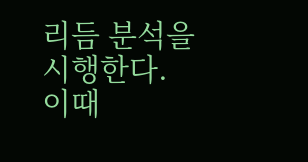리듬 분석을 시행한다.
이때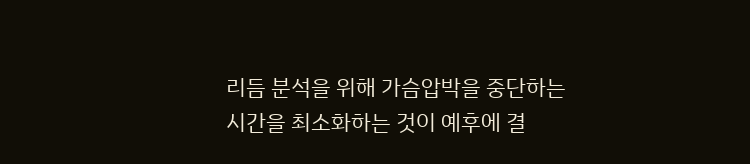리듬 분석을 위해 가슴압박을 중단하는 시간을 최소화하는 것이 예후에 결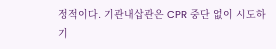정적이다. 기관내삽관은 CPR 중단 없이 시도하기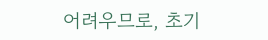어려우므로, 초기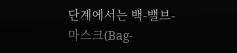단계에서는 백-밸브-마스크(Bag-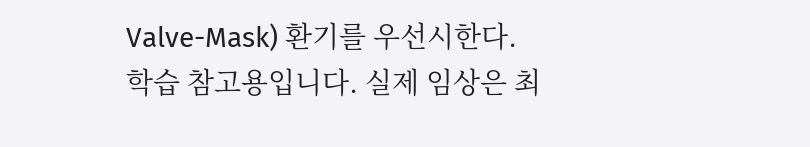Valve-Mask) 환기를 우선시한다.
학습 참고용입니다. 실제 임상은 최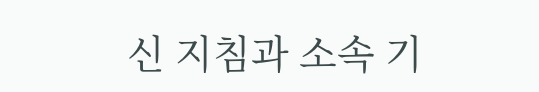신 지침과 소속 기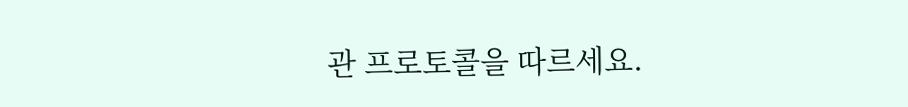관 프로토콜을 따르세요.